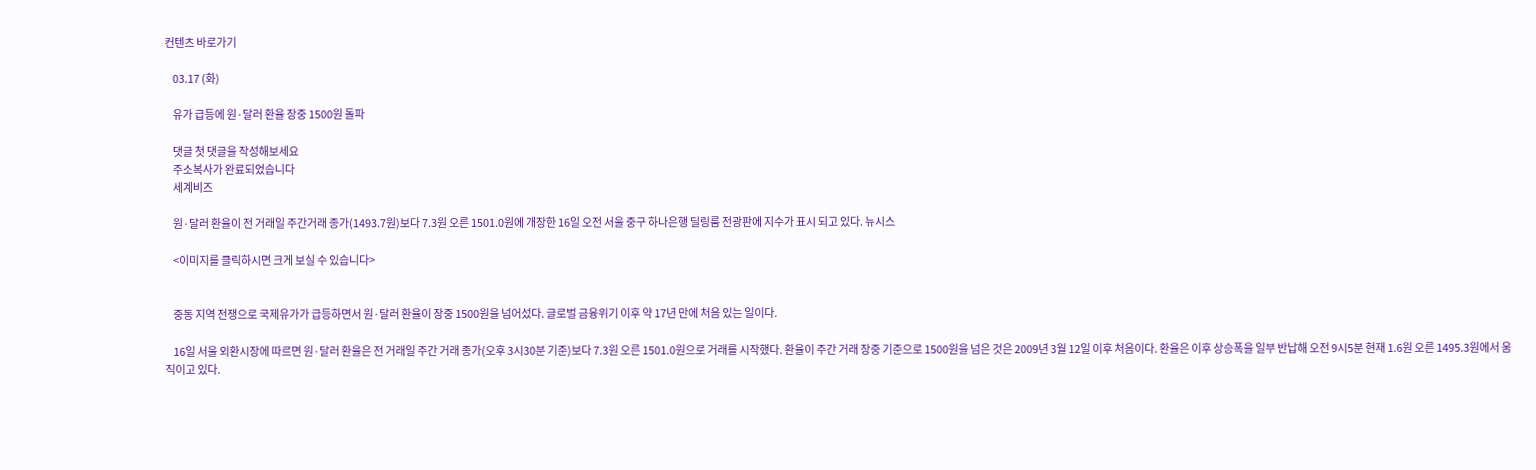컨텐츠 바로가기

    03.17 (화)

    유가 급등에 원·달러 환율 장중 1500원 돌파

    댓글 첫 댓글을 작성해보세요
    주소복사가 완료되었습니다
    세계비즈

    원·달러 환율이 전 거래일 주간거래 종가(1493.7원)보다 7.3원 오른 1501.0원에 개장한 16일 오전 서울 중구 하나은행 딜링룸 전광판에 지수가 표시 되고 있다. 뉴시스

    <이미지를 클릭하시면 크게 보실 수 있습니다>


    중동 지역 전쟁으로 국제유가가 급등하면서 원·달러 환율이 장중 1500원을 넘어섰다. 글로벌 금융위기 이후 약 17년 만에 처음 있는 일이다.

    16일 서울 외환시장에 따르면 원·달러 환율은 전 거래일 주간 거래 종가(오후 3시30분 기준)보다 7.3원 오른 1501.0원으로 거래를 시작했다. 환율이 주간 거래 장중 기준으로 1500원을 넘은 것은 2009년 3월 12일 이후 처음이다. 환율은 이후 상승폭을 일부 반납해 오전 9시5분 현재 1.6원 오른 1495.3원에서 움직이고 있다.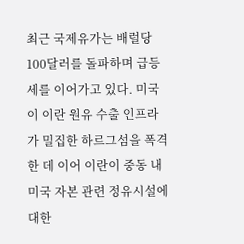최근 국제유가는 배럴당 100달러를 돌파하며 급등세를 이어가고 있다. 미국이 이란 원유 수출 인프라가 밀집한 하르그섬을 폭격한 데 이어 이란이 중동 내 미국 자본 관련 정유시설에 대한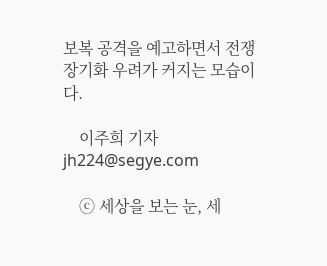보복 공격을 예고하면서 전쟁 장기화 우려가 커지는 모습이다.

    이주희 기자 jh224@segye.com

    ⓒ 세상을 보는 눈, 세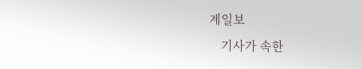계일보
    기사가 속한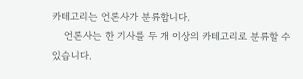카테고리는 언론사가 분류합니다.
    언론사는 한 기사를 두 개 이상의 카테고리로 분류할 수 있습니다.